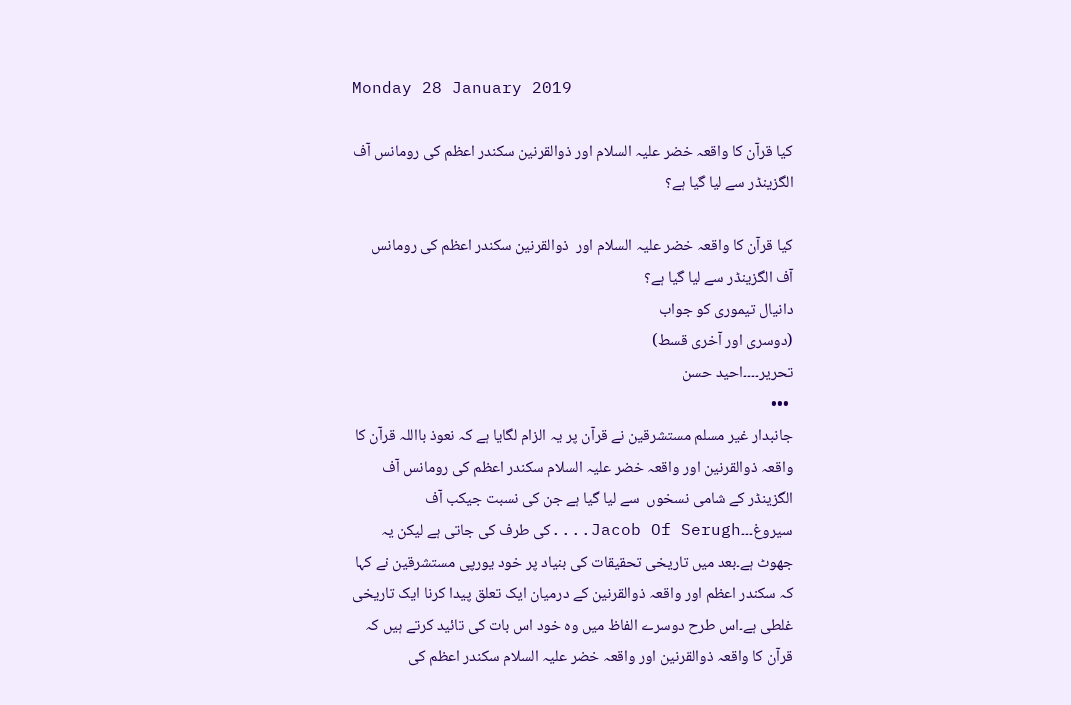Monday 28 January 2019

کیا قرآن کا واقعہ خضر علیہ السلام اور ذوالقرنین سکندر اعظم کی رومانس آف الگزینڈر سے لیا گیا ہے؟

کیا قرآن کا واقعہ خضر علیہ السلام اور  ذوالقرنین سکندر اعظم کی رومانس آف الگزینڈر سے لیا گیا ہے؟
دانیال تیموری کو جواب
(دوسری اور آخری قسط)
تحریر۔۔۔۔احید حسن
 •••
جانبدار غیر مسلم مستشرقین نے قرآن پر یہ الزام لگایا ہے کہ نعوذ بااللہ قرآن کا واقعہ ذوالقرنین اور واقعہ خضر علیہ السلام سکندر اعظم کی رومانس آف الگزینڈر کے شامی نسخوں  سے لیا گیا ہے جن کی نسبت جیکب آف سیروغ۔۔۔Jacob Of Serugh....کی طرف کی جاتی ہے لیکن یہ جھوٹ ہے۔بعد میں تاریخی تحقیقات کی بنیاد پر خود یورپی مستشرقین نے کہا کہ سکندر اعظم اور واقعہ ذوالقرنین کے درمیان ایک تعلق پیدا کرنا ایک تاریخی غلطی ہے۔اس طرح دوسرے الفاظ میں وہ خود اس بات کی تائید کرتے ہیں کہ قرآن کا واقعہ ذوالقرنین اور واقعہ خضر علیہ السلام سکندر اعظم کی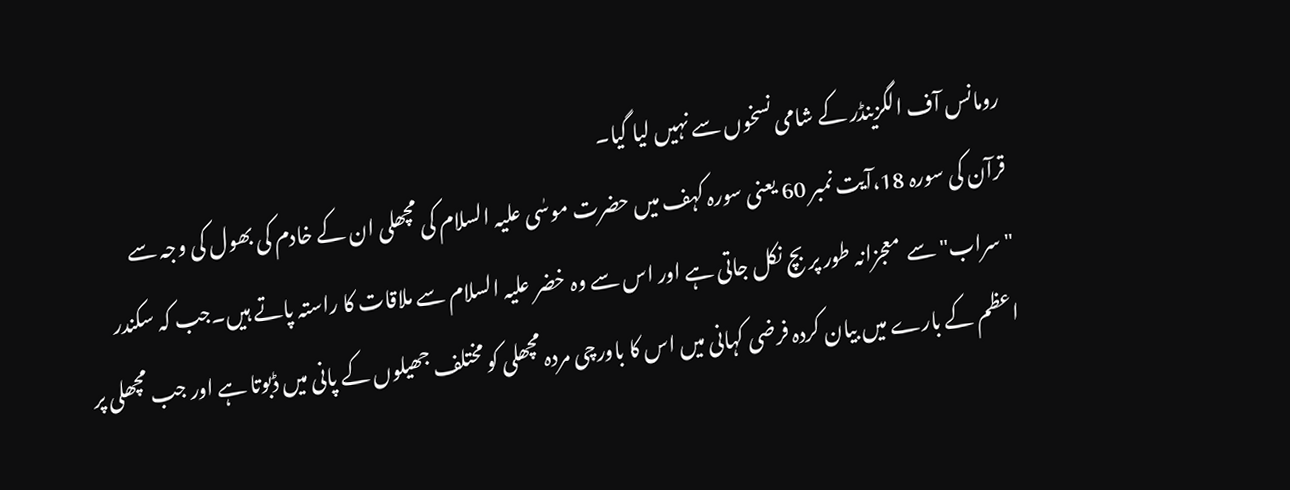رومانس آف الگزینڈر کے شامی نسخوں سے نہیں لیا گیا۔
قرآن کی سورہ 18،آیت نمبر 60 یعنی سورہ کہف میں حضرت موسٰی علیہ السلام کی مچھلی ان کے خادم کی بھول کی وجہ سے "سراب" سے  معجزانہ طور پر بچ نکل جاتی ہے اور اس سے وہ خضر علیہ السلام سے ملاقات کا راستہ پاتے ہیں۔جب کہ سکندر اعظم کے بارے میں بیان کردہ فرضی کہانی میں اس کا باورچی مردہ مچھلی کو مختلف جھیلوں کے پانی میں ڈبوتا ہے اور جب مچھلی پر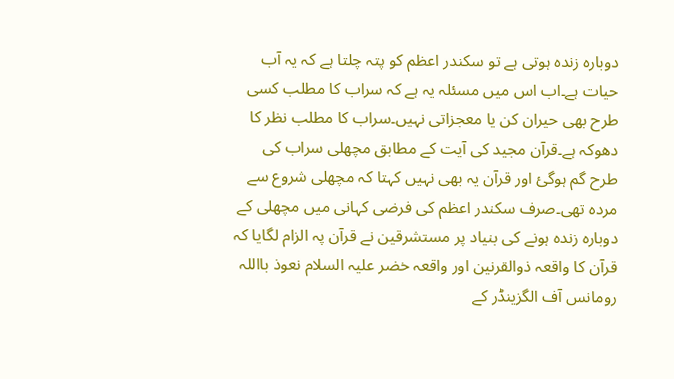دوبارہ زندہ ہوتی ہے تو سکندر اعظم کو پتہ چلتا ہے کہ یہ آب حیات ہے۔اب اس میں مسئلہ یہ ہے کہ سراب کا مطلب کسی طرح بھی حیران کن یا معجزاتی نہیں۔سراب کا مطلب نظر کا دھوکہ ہے۔قرآن مجید کی آیت کے مطابق مچھلی سراب کی طرح گم ہوگئ اور قرآن یہ بھی نہیں کہتا کہ مچھلی شروع سے مردہ تھی۔صرف سکندر اعظم کی فرضی کہانی میں مچھلی کے دوبارہ زندہ ہونے کی بنیاد پر مستشرقین نے قرآن پہ الزام لگایا کہ قرآن کا واقعہ ذوالقرنین اور واقعہ خضر علیہ السلام نعوذ بااللہ رومانس آف الگزینڈر کے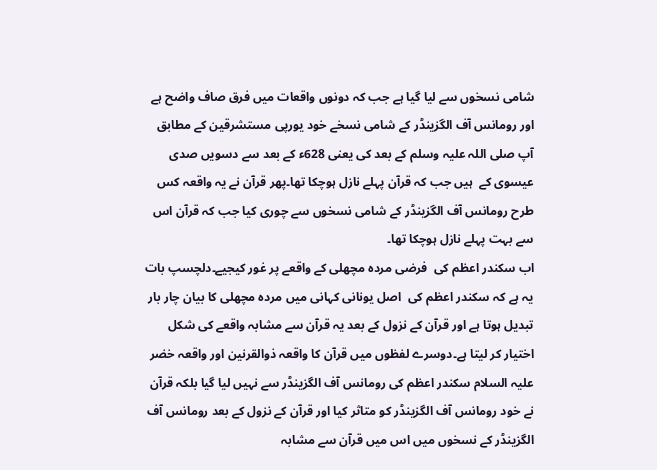شامی نسخوں سے لیا گیا ہے جب کہ دونوں واقعات میں فرق صاف واضح ہے اور رومانس آف الگزینڈر کے شامی نسخے خود یورپی مستشرقین کے مطابق آپ صلی اللہ علیہ وسلم کے بعد کی یعنی 628ء کے بعد سے دسویں صدی عیسوی کے  ہیں جب کہ قرآن پہلے نازل ہوچکا تھا۔پھر قرآن نے یہ واقعہ کس طرح رومانس آف الگزینڈر کے شامی نسخوں سے چوری کیا جب کہ قرآن اس سے بہت پہلے نازل ہوچکا تھا۔
اب سکندر اعظم کی  فرضی مردہ مچھلی کے واقعے پر غور کیجیے۔دلچسپ بات یہ ہے کہ سکندر اعظم کی  اصل یونانی کہانی میں مردہ مچھلی کا بیان چار بار تبدیل ہوتا ہے اور قرآن کے نزول کے بعد یہ قرآن سے مشابہ واقعے کی شکل اختیار کر لیتا ہے۔دوسرے لفظوں میں قرآن کا واقعہ ذوالقرنین اور واقعہ خضر علیہ السلام سکندر اعظم کی رومانس آف الگزینڈر سے نہیں لیا گیا بلکہ قرآن نے خود رومانس آف الگزینڈر کو متاثر کیا اور قرآن کے نزول کے بعد رومانس آف الگزینڈر کے نسخوں میں اس میں قرآن سے مشابہ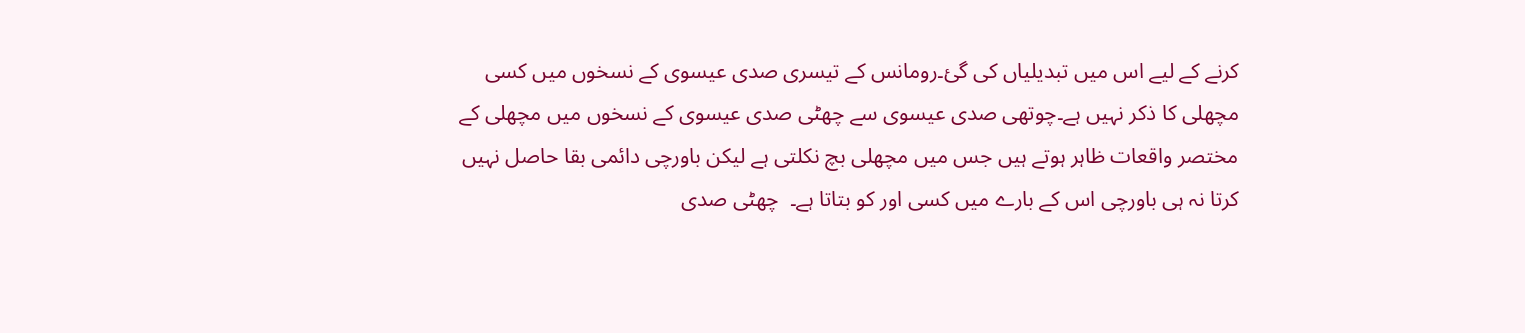کرنے کے لیے اس میں تبدیلیاں کی گئ۔رومانس کے تیسری صدی عیسوی کے نسخوں میں کسی مچھلی کا ذکر نہیں ہے۔چوتھی صدی عیسوی سے چھٹی صدی عیسوی کے نسخوں میں مچھلی کے مختصر واقعات ظاہر ہوتے ہیں جس میں مچھلی بچ نکلتی ہے لیکن باورچی دائمی بقا حاصل نہیں کرتا نہ ہی باورچی اس کے بارے میں کسی اور کو بتاتا ہے۔  چھٹی صدی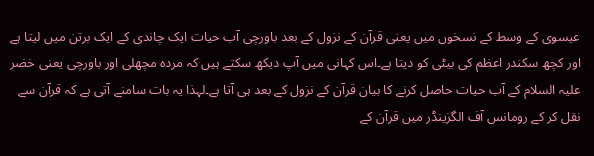عیسوی کے وسط کے نسخوں میں یعنی قرآن کے نزول کے بعد باورچی آب حیات ایک چاندی کے ایک برتن میں لیتا ہے اور کچھ سکندر اعظم کی بیٹی کو دیتا ہے۔اس کہانی میں آپ دیکھ سکتے ہیں کہ مردہ مچھلی اور باورچی یعنی خضر علیہ السلام کے آب حیات حاصل کرنے کا بیان قرآن کے نزول کے بعد ہی آتا ہے۔لہذا یہ بات سامنے آتی ہے کہ قرآن سے نقل کر کے رومانس آف الگزینڈر میں قرآن کے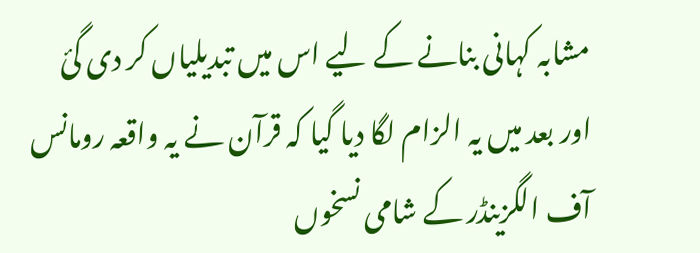مشابہ کہانی بنانے کے لیے اس میں تبدیلیاں کر دی گئ اور بعد میں یہ الزام لگا دیا گیا کہ قرآن نے یہ واقعہ رومانس آف الگزینڈر کے شامی نسخوں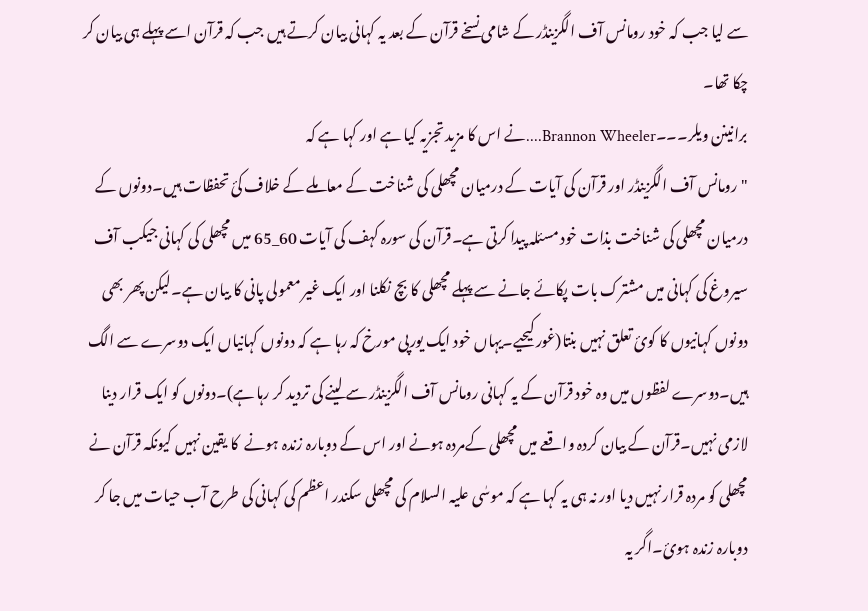سے لیا جب کہ خود رومانس آف الگزینڈر کے شامی نسخے قرآن کے بعد یہ کہانی بیان کرتے ہیں جب کہ قرآن اسے پہلے ہی بیان کر چکا تھا۔
برانینن ویلر۔۔۔Brannon Wheeler....نے اس کا مزید تجزیہ کیا ہے اور کہا ہے کہ
"رومانس آف الگزینڈر اور قرآن کی آیات کے درمیان مچھلی کی شناخت کے معاملے کے خلاف کئ تحفظات ہیں۔دونوں کے درمیان مچھلی کی شناخت بذات خود مسئلہ پیدا کرتی ہے۔قرآن کی سورہ کہف کی آیات 60_65 میں مچھلی کی کہانی جیکب آف سیروغ کی کہانی میں مشترک بات پکائے جانے سے پہلے مچھلی کا بچ نکلنا اور ایک غیر معمولی پانی کا بیان ہے۔لیکن پھر بھی دونوں کہانیوں کا کوئ تعلق نہیں بنتا(غور کیحیے۔یہاں خود ایک یورپی مورخ کہ رہا ہے کہ دونوں کہانیاں ایک دوسرے سے الگ ہیں۔دوسرے لفظوں میں وہ خود قرآن کے یہ کہانی رومانس آف الگزینڈر سے لینے کی تردید کر رہا ہے)۔دونوں کو ایک قرار دینا لازمی نہیں۔قرآن کے بیان کردہ واقعے میں مچھلی کےمردہ ہونے اور اس کے دوبارہ زندہ ہونے  کا یقین نہیں کیونکہ قرآن نے مچھلی کو مردہ قرار نہیں دیا اور نہ ہی یہ کہا ہے کہ موسٰی علیہ السلام کی مچھلی سکندر اعظم کی کہانی کی طرح آب حیات میں جا کر دوبارہ زندہ ہوئ۔اگر یہ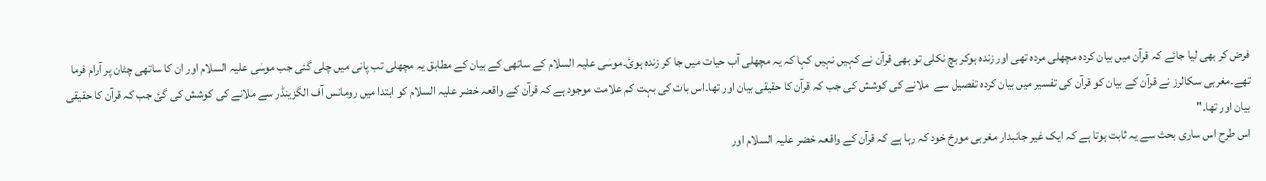فرض کر بھی لیا جائے کہ قرآن میں بیان کردہ مچھلی مردہ تھی اور زندہ ہوکر بچ نکلی تو بھی قرآن نے کہیں نہیں کہا کہ یہ مچھلی آب حیات میں جا کر زندہ ہوئ۔موسٰی علیہ السلام کے ساتھی کے بیان کے مطابق یہ مچھلی تب پانی میں چلی گئی جب موسٰی علیہ السلام اور ان کا ساتھی چٹان پر آرام فرما تھے۔مغربی سکالرز نے قرآن کے بیان کو قرآن کی تفسیر میں بیان کردہ تفصیل سے  ملانے کی کوشش کی جب کہ قرآن کا حقیقی بیان اور تھا۔اس بات کی بہت کم علامت موجود ہے کہ قرآن کے واقعہ خضر علیہ السلام کو ابتدا میں رومانس آف الگزینڈر سے ملانے کی کوشش کی گئ جب کہ قرآن کا حقیقی بیان اور تھا۔"
اس طرح اس ساری بحث سے یہ ثابت ہوتا ہے کہ ایک غیر جانبدار مغربی مورخ خود کہ رہا ہے کہ قرآن کے واقعہ خضر علیہ السلام اور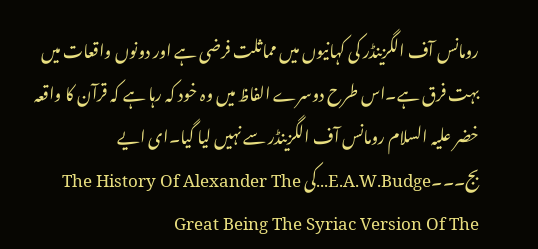رومانس آف الگزینڈر کی کہانیوں میں مماثلت فرضی ہے اور دونوں واقعات میں بہت فرق ہے۔اس طرح دوسرے الفاظ میں وہ خود کہ رہا ہے کہ قرآن کا واقعہ خضر علیہ السلام رومانس آف الگزینڈر سے نہیں لیا گیا۔ای ایے بج۔۔۔E.A.W.Budge...کی The History Of Alexander The Great Being The Syriac Version Of The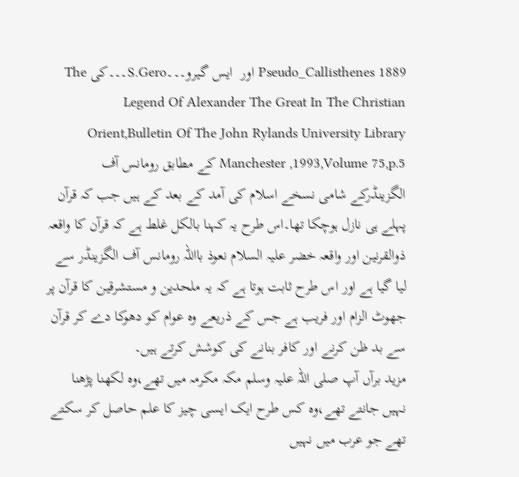Pseudo_Callisthenes 1889 اور  ایس گیرو۔۔۔S.Gero۔۔۔کی The Legend Of Alexander The Great In The Christian Orient,Bulletin Of The John Rylands University Library  Manchester ,1993,Volume 75,p.5 کے مطابق رومانس آف الگزینڈرکے شامی نسخے اسلام کی آمد کے بعد کے ہیں جب کہ قرآن پہلے ہی نازل ہوچکا تھا۔اس طرح یہ کہنا بالکل غلط ہے کہ قرآن کا واقعہ ذوالقرنین اور واقعہ خضر علیہ السلام نعوذ بااللہ رومانس آف الگزینڈر سے لیا گیا ہے اور اس طرح ثابت ہوتا ہے کہ یہ ملحدین و مستشرقین کا قرآن پر جھوٹ الزام اور فریب ہے جس کے ذریعے وہ عوام کو دھوکا دے کر قرآن سے بد ظن کرنے اور کافر بنانے کی کوشش کرتے ہیں۔
مزید برآں آپ صلی اللہ علیہ وسلم مکہ مکرمہ میں تھے،وہ لکھنا پڑھنا نہیں جانتے تھے،وہ کس طرح ایک ایسی چیز کا علم حاصل کر سکتے تھے جو عرب میں نہیں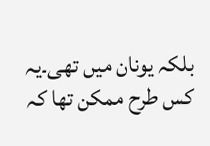بلکہ یونان میں تھی۔یہ کس طرح ممکن تھا کہ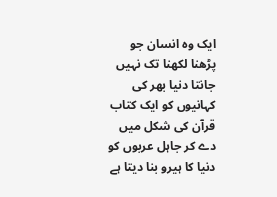ایک وہ انسان جو پڑھنا لکھنا تک نہیں جانتا دنیا بھر کی کہانیوں کو ایک کتاب قرآن کی شکل میں دے کر جاہل عربوں کو دنیا کا ہیرو بنا دیتا ہے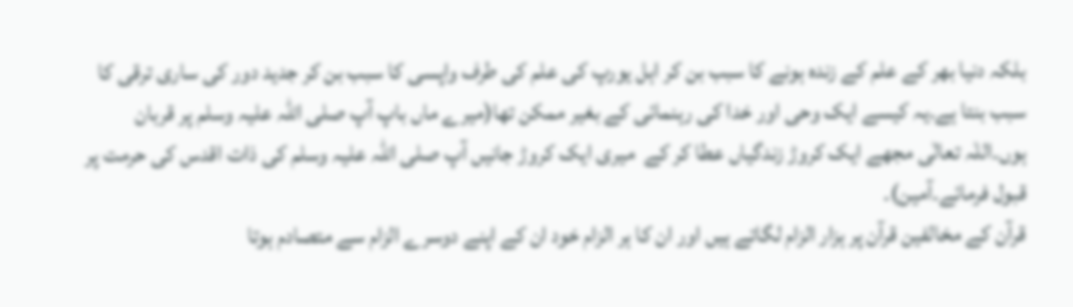بلکہ دنیا بھر کے علم کے زندہ ہونے کا سبب بن کر اہل یورپ کی علم کی طرف واپسی کا سبب بن کر جدید دور کی ساری ترقی کا سبب بنتا ہے۔یہ کیسے ایک وحی اور خدا کی رہنمائی کے بغیر ممکن تھا(میرے ماں باپ آپ صلی اللہ علیہ وسلم پر قربان ہوں۔اللٰہ تعالٰی مجھے ایک کروڑ زندگیاں عطا کر کے  میری ایک کروڑ جانیں آپ صلی اللہ علیہ وسلم کی ذات اقدس کی حرمت پر قبول فرمائے۔آمین)۔
قرآن کے مخالفین قرآن پر ہزار الزام لگاتے ہیں اور ان کا ہر الزام خود ان کے اپنے دوسرے الزام سے متصادم ہوتا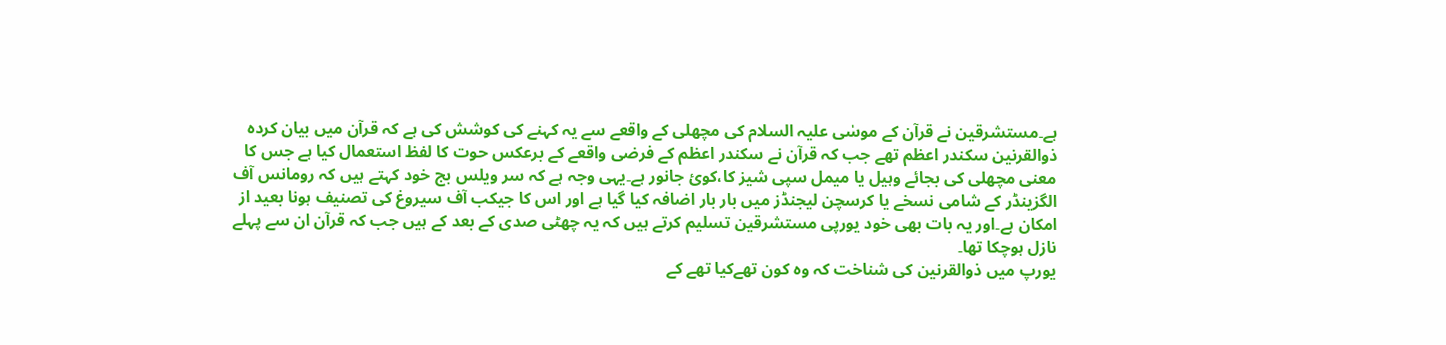ہے۔مستشرقین نے قرآن کے موسٰی علیہ السلام کی مچھلی کے واقعے سے یہ کہنے کی کوشش کی ہے کہ قرآن میں بیان کردہ ذوالقرنین سکندر اعظم تھے جب کہ قرآن نے سکندر اعظم کے فرضی واقعے کے برعکس حوت کا لفظ استعمال کیا ہے جس کا معنی مچھلی کی بجائے وہیل یا میمل سپی شیز کا،کوئ جانور ہے۔یہی وجہ ہے کہ سر ویلس بج خود کہتے ہیں کہ رومانس آف الگزینڈر کے شامی نسخے یا کرسچن لیجنڈز میں بار بار اضافہ کیا گیا ہے اور اس کا جیکب آف سیروغ کی تصنیف ہونا بعید از امکان ہے۔اور یہ بات بھی خود یورپی مستشرقین تسلیم کرتے ہیں کہ یہ چھٹی صدی کے بعد کے ہیں جب کہ قرآن ان سے پہلے نازل ہوچکا تھا۔
یورپ میں ذوالقرنین کی شناخت کہ وہ کون تھےکیا تھے کے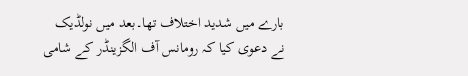بارے میں شدید اختلاف تھا۔بعد میں نولڈیک نے دعوی کیا کہ رومانس آف الگزینڈر کے شامی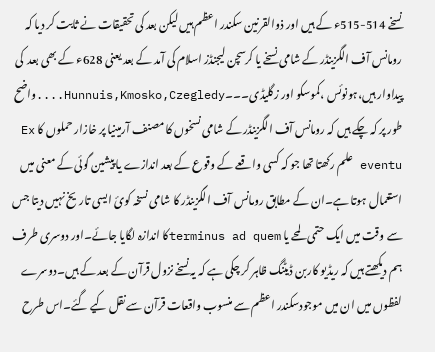نسخے 514-515ء کے ہیں اور ذوالقرنین سکندر اعظم ہیں لیکن بعد کی تحقیقات نے ثابت کر دیا کہ رومانس آف الگزینڈر کے شامی نسخے یا کرسچن لیجنڈز اسلام کی آمد کے بعد یعنی 628ء کے بھی بعد  کی پیداوار ہیں،ہونوئس ،کموسکو اور زگلیڈی۔۔۔Hunnuis,Kmosko,Czegledy....واضح طور پر کہ چکے ہیں کہ رومانس آف الگزینڈر کے شامی نسخوں کا مصنف آرمینیا پر خازار حملوں کا Ex eventu علم رکھتا تھا جو کہ کسی واقعے کے وقوع کے بعد اندازے یا پیشین گوئی کے معنی میں استعمال ہوتا ہے۔ان کے مطابق رومانس آف الگزینڈر کا شامی نسخہ کوئ ایسی تاریخ نہیں دیتا جس سے وقت میں ایک حتمی لمحے یا terminus ad quemکا اندازہ لگایا جائے۔اور دوسری طرف ہم دیکھتے ہیں کہ ریڈیو کاربن ڈیٹنگ ظاہر کر چکی ہے کہ یہ نسخے نزول قرآن کے بعد کے ہیں۔دوسرے لفظوں میں ان میں موجودسکندر اعظم سے منسوب واقعات قرآن سے نقل کیے گئے۔اس طرح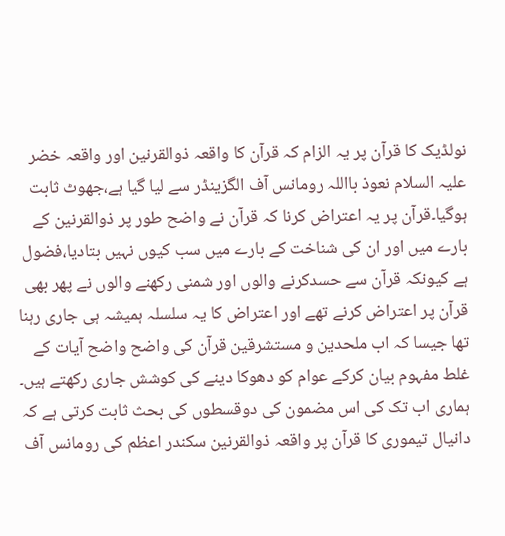نولڈیک کا قرآن پر یہ الزام کہ قرآن کا واقعہ ذوالقرنین اور واقعہ خضر علیہ السلام نعوذ بااللہ رومانس آف الگزینڈر سے لیا گیا ہے،جھوٹ ثابت ہوگیا۔قرآن پر یہ اعتراض کرنا کہ قرآن نے واضح طور پر ذوالقرنین کے بارے میں اور ان کی شناخت کے بارے میں سب کیوں نہیں بتادیا،فضول ہے کیونکہ قرآن سے حسدکرنے والوں اور شمنی رکھنے والوں نے پھر بھی قرآن پر اعتراض کرنے تھے اور اعتراض کا یہ سلسلہ ہمیشہ ہی جاری رہنا تھا جیسا کہ اب ملحدین و مستشرقین قرآن کی واضح واضح آیات کے غلط مفہوم بیان کرکے عوام کو دھوکا دینے کی کوشش جاری رکھتے ہیں۔
ہماری اب تک کی اس مضمون کی دوقسطوں کی بحث ثابت کرتی ہے کہ دانیال تیموری کا قرآن پر واقعہ ذوالقرنین سکندر اعظم کی رومانس آف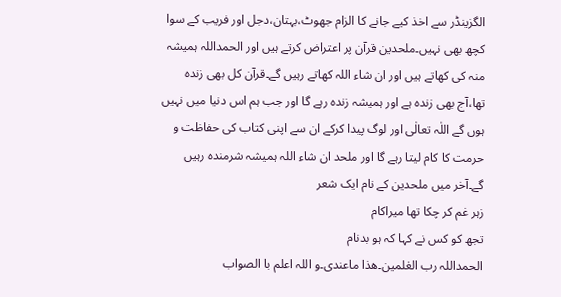الگزینڈر سے اخذ کیے جانے کا الزام جھوٹ،بہتان،دجل اور فریب کے سوا کچھ بھی نہیں۔ملحدین قرآن پر اعتراض کرتے ہیں اور الحمداللہ ہمیشہ منہ کی کھاتے ہیں اور ان شاء اللہ کھاتے رہیں گے۔قرآن کل بھی زندہ تھا،آج بھی زندہ ہے اور ہمیشہ زندہ رہے گا اور جب ہم اس دنیا میں نہیں ہوں گے اللٰہ تعالٰی اور لوگ پیدا کرکے ان سے اپنی کتاب کی حفاظت و حرمت کا کام لیتا رہے گا اور ملحد ان شاء اللہ ہمیشہ شرمندہ رہیں گے۔آخر میں ملحدین کے نام ایک شعر
زہر غم کر چکا تھا میراکام
تجھ کو کس نے کہا کہ ہو بدنام
الحمداللہ رب العٰلمین۔ھذا ماعندی۔و اللہ اعلم با الصواب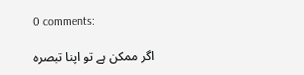0 comments:

اگر ممکن ہے تو اپنا تبصرہ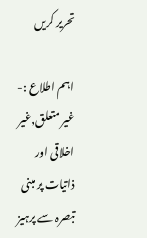تحریر کریں

اہم اطلاع :- غیر متعلق,غیر اخلاقی اور ذاتیات پر مبنی تبصرہ سے پرہیز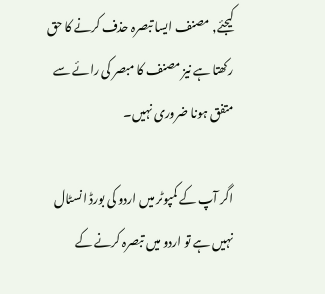کیجئے, مصنف ایسا تبصرہ حذف کرنے کا حق رکھتا ہے نیز مصنف کا مبصر کی رائے سے متفق ہونا ضروری نہیں۔

اگر آپ کے کمپوٹر میں اردو کی بورڈ انسٹال نہیں ہے تو اردو میں تبصرہ کرنے کے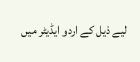لیے ذیل کے اردو ایڈیٹر میں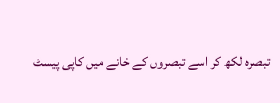تبصرہ لکھ کر اسے تبصروں کے خانے میں کاپی پیسٹ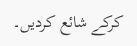کرکے شائع کردیں۔